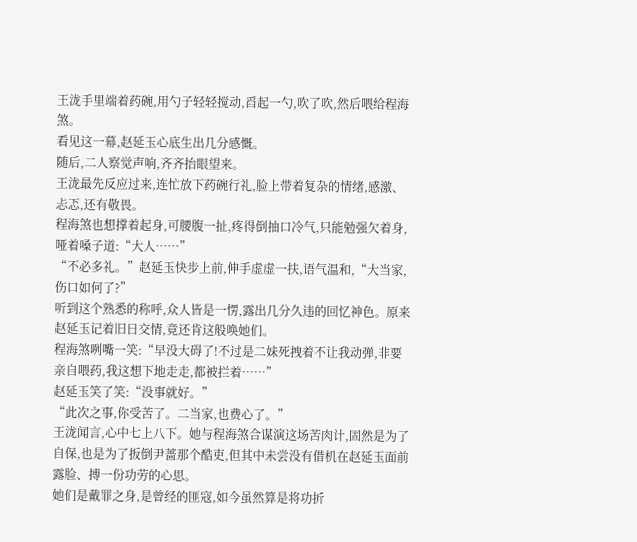王泷手里端着药碗,用勺子轻轻搅动,舀起一勺,吹了吹,然后喂给程海煞。
看见这一幕,赵延玉心底生出几分感慨。
随后,二人察觉声响,齐齐抬眼望来。
王泷最先反应过来,连忙放下药碗行礼,脸上带着复杂的情绪,感激、忐忑,还有敬畏。
程海煞也想撑着起身,可腰腹一扯,疼得倒抽口冷气,只能勉强欠着身,哑着嗓子道:“大人……”
“不必多礼。”赵延玉快步上前,伸手虚虚一扶,语气温和,“大当家,伤口如何了?”
听到这个熟悉的称呼,众人皆是一愣,露出几分久违的回忆神色。原来赵延玉记着旧日交情,竟还肯这般唤她们。
程海煞咧嘴一笑:“早没大碍了!不过是二妹死拽着不让我动弹,非要亲自喂药,我这想下地走走,都被拦着……”
赵延玉笑了笑:“没事就好。”
“此次之事,你受苦了。二当家,也费心了。”
王泷闻言,心中七上八下。她与程海煞合谋演这场苦肉计,固然是为了自保,也是为了扳倒尹蔷那个酷吏,但其中未尝没有借机在赵延玉面前露脸、搏一份功劳的心思。
她们是戴罪之身,是曾经的匪寇,如今虽然算是将功折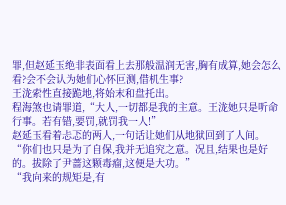罪,但赵延玉绝非表面看上去那般温润无害,胸有成算,她会怎么看?会不会认为她们心怀叵测,借机生事?
王泷索性直接跪地,将始末和盘托出。
程海煞也请罪道,“大人,一切都是我的主意。王泷她只是听命行事。若有错,要罚,就罚我一人!”
赵延玉看着忐忑的两人,一句话让她们从地狱回到了人间。
“你们也只是为了自保,我并无追究之意。况且,结果也是好的。拔除了尹蔷这颗毒瘤,这便是大功。”
“我向来的规矩是,有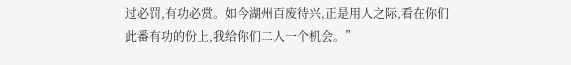过必罚,有功必赏。如今湖州百废待兴,正是用人之际,看在你们此番有功的份上,我给你们二人一个机会。”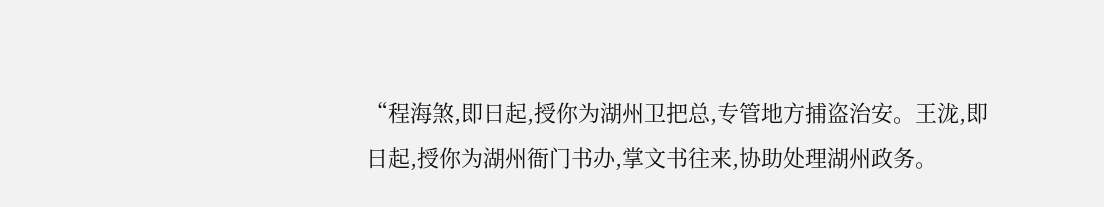“程海煞,即日起,授你为湖州卫把总,专管地方捕盗治安。王泷,即日起,授你为湖州衙门书办,掌文书往来,协助处理湖州政务。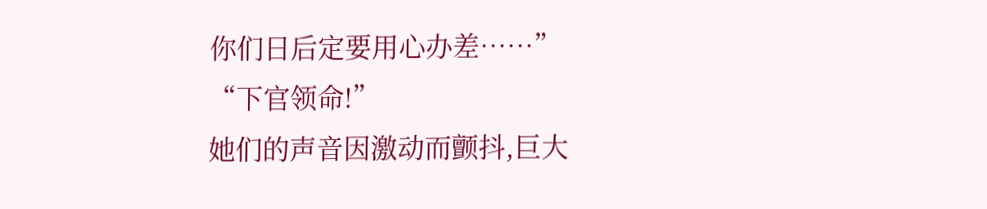你们日后定要用心办差……”
“下官领命!”
她们的声音因激动而颤抖,巨大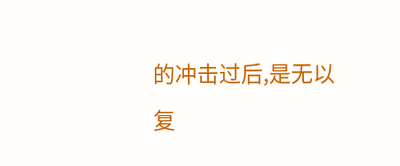的冲击过后,是无以复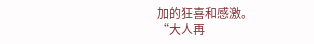加的狂喜和感激。
“大人再